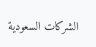الشركات السعودية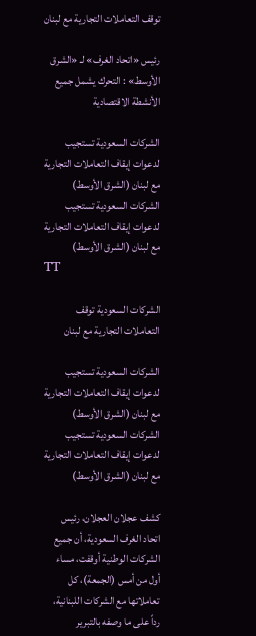توقف التعاملات التجارية مع لبنان

رئيس «اتحاد الغرف» لـ «الشرق الأوسط» : التحرك يشمل جميع الأنشطة الاقتصادية

الشركات السعودية تستجيب لدعوات إيقاف التعاملات التجارية مع لبنان (الشرق الأوسط)
الشركات السعودية تستجيب لدعوات إيقاف التعاملات التجارية مع لبنان (الشرق الأوسط)
TT

الشركات السعودية توقف التعاملات التجارية مع لبنان

الشركات السعودية تستجيب لدعوات إيقاف التعاملات التجارية مع لبنان (الشرق الأوسط)
الشركات السعودية تستجيب لدعوات إيقاف التعاملات التجارية مع لبنان (الشرق الأوسط)

كشف عجلان العجلان، رئيس اتحاد الغرف السعودية، أن جميع الشركات الوطنية أوقفت، مساء أول من أمس (الجمعة)، كل تعاملاتها مع الشركات اللبنانية، رداً على ما وصفه بالتبرير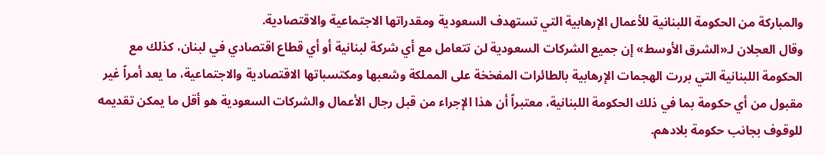والمباركة من الحكومة اللبنانية للأعمال الإرهابية التي تستهدف السعودية ومقدراتها الاجتماعية والاقتصادية.
وقال العجلان لـ«الشرق الأوسط» إن جميع الشركات السعودية لن تتعامل مع أي شركة لبنانية أو أي قطاع اقتصادي في لبنان، كذلك مع الحكومة اللبنانية التي بررت الهجمات الإرهابية بالطائرات المفخخة على المملكة وشعبها ومكتسباتها الاقتصادية والاجتماعية، ما يعد أمراً غير مقبول من أي حكومة بما في ذلك الحكومة اللبنانية، معتبراً أن هذا الإجراء من قبل رجال الأعمال والشركات السعودية هو أقل ما يمكن تقديمه للوقوف بجانب حكومة بلادهم.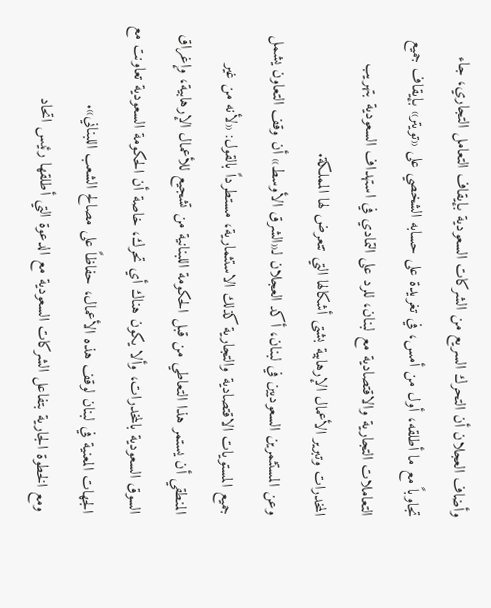وأضاف العجلان أن التحرك السريع من الشركات السعودية بإيقاف التعامل التجاري، جاء تجاوباً مع ما أطلقه، أول من أمس، في تغريدة على حسابه الشخصي على «تويتر» بإيقاف جميع التعاملات التجارية والاقتصادية مع لبنان، للرد على التمادي في استهداف السعودية بتهريب المخدرات وتبرير الأعمال الإرهابية بشتى أشكالها التي تتعرض لها المملكة.
وعن المستثمرين السعوديين في لبنان، أكد العجلان لـ«الشرق الأوسط» أن وقف التعاون يشمل جميع المستويات الاقتصادية والتجارية كذلك الاستثمارية، مستطرداً بالقول: «لأنه من غير المنطقي أن يستمر هذا التعاطي من قبل الحكومة اللبنانية من تشجيع للأعمال الإرهابية، وإغراق السوق السعودية بالمخدرات، وألا يكون هناك أي تحرك، خاصة أن الحكومة السعودية تعاونت مع الجهات المعنية في لبنان لوقف هذه الأعمال، حفاظاً على مصالح الشعب اللبناني».
ومع الخطوة الجارية بتفاعل الشركات السعودية مع الدعوة التي أطلقها رئيس اتحاد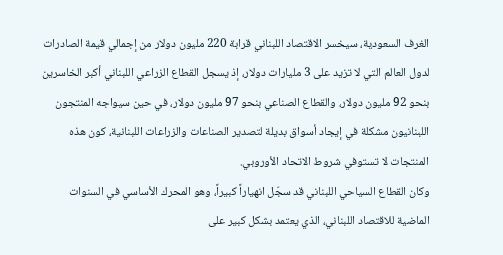الغرف السعودية، سيخسر الاقتصاد اللبناني قرابة 220 مليون دولار من إجمالي قيمة الصادرات لدول العالم التي لا تزيد على 3 مليارات دولار، إذ يسجل القطاع الزراعي اللبناني أكبر الخاسرين بنحو 92 مليون دولار، والقطاع الصناعي بنحو 97 مليون دولار، في حين سيواجه المنتجون اللبنانيون مشكلة في إيجاد أسواق بديلة لتصدير الصناعات والزراعات اللبنانية، كون هذه المنتجات لا تستوفي شروط الاتحاد الأوروبي.
وكان القطاع السياحي اللبناني قد سجّل انهياراً كبيراً، وهو المحرك الأساسي في السنوات الماضية للاقتصاد اللبناني، الذي يعتمد بشكل كبير على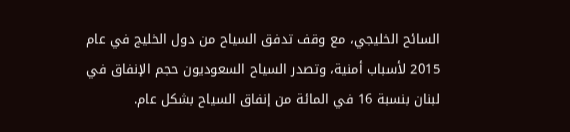السائح الخليجي، مع وقف تدفق السياح من دول الخليج في عام 2015 لأسباب أمنية، وتصدر السياح السعوديون حجم الإنفاق في لبنان بنسبة 16 في المائة من إنفاق السياح بشكل عام.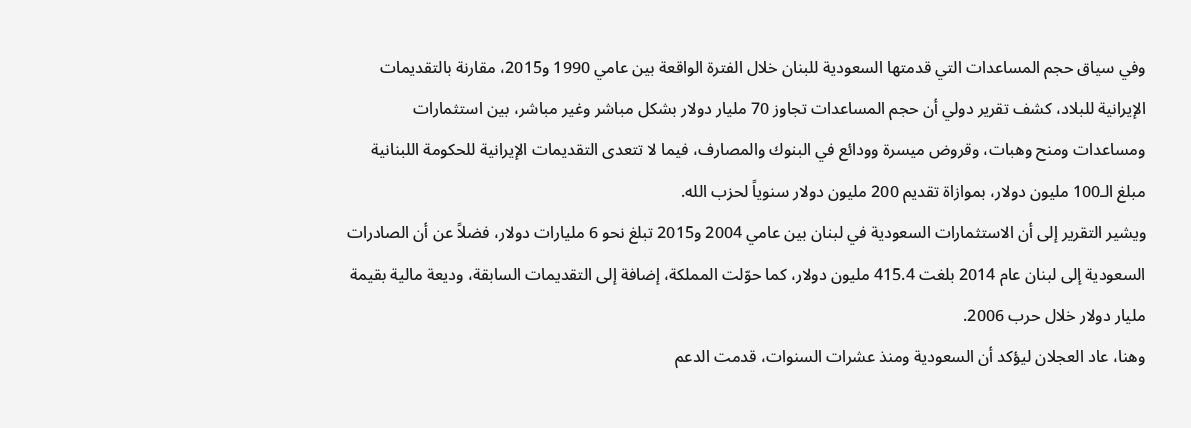وفي سياق حجم المساعدات التي قدمتها السعودية للبنان خلال الفترة الواقعة بين عامي 1990 و2015، مقارنة بالتقديمات الإيرانية للبلاد، كشف تقرير دولي أن حجم المساعدات تجاوز 70 مليار دولار بشكل مباشر وغير مباشر، بين استثمارات ومساعدات ومنح وهبات، وقروض ميسرة وودائع في البنوك والمصارف، فيما لا تتعدى التقديمات الإيرانية للحكومة اللبنانية مبلغ الـ100 مليون دولار، بموازاة تقديم 200 مليون دولار سنوياً لحزب الله.
ويشير التقرير إلى أن الاستثمارات السعودية في لبنان بين عامي 2004 و2015 تبلغ نحو 6 مليارات دولار، فضلاً عن أن الصادرات السعودية إلى لبنان عام 2014 بلغت 415.4 مليون دولار، كما حوّلت المملكة، إضافة إلى التقديمات السابقة، وديعة مالية بقيمة مليار دولار خلال حرب 2006.
وهنا، عاد العجلان ليؤكد أن السعودية ومنذ عشرات السنوات، قدمت الدعم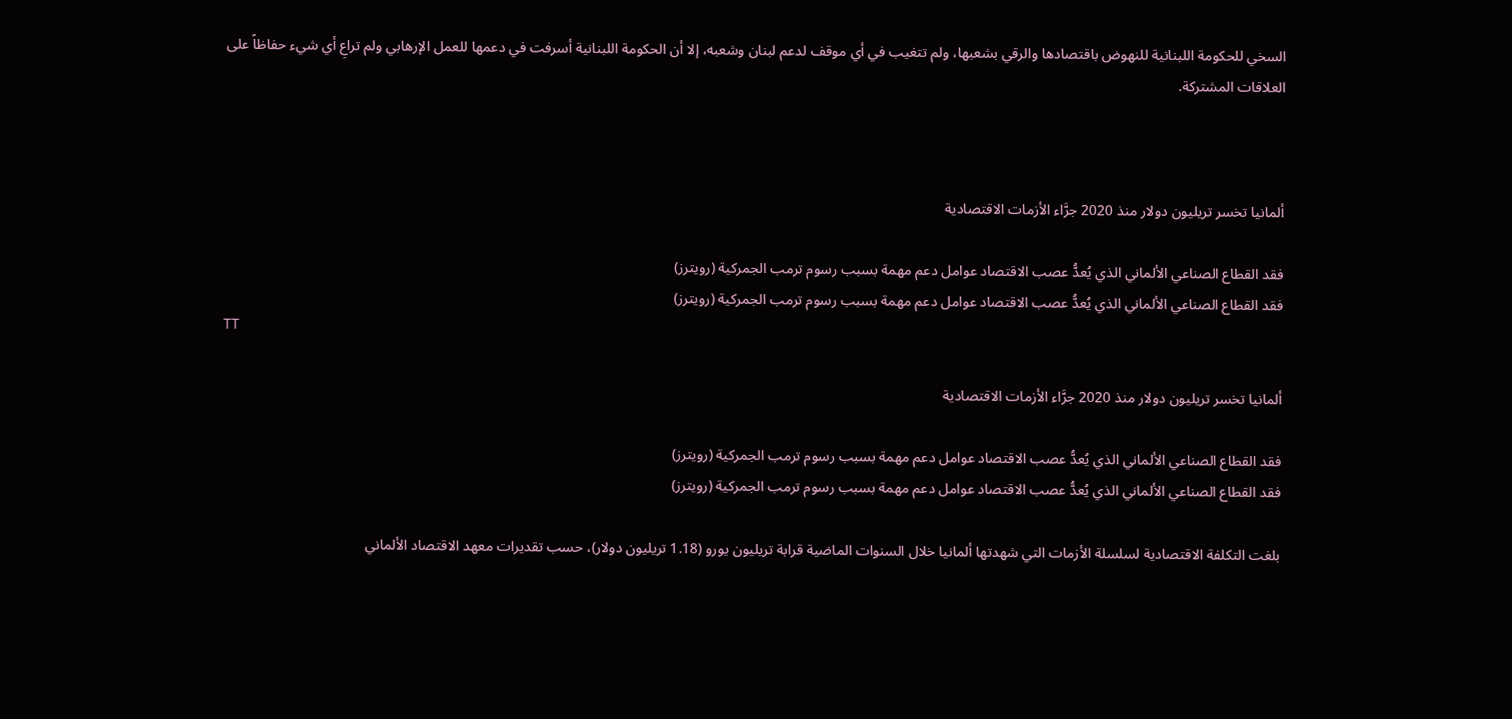السخي للحكومة اللبنانية للنهوض باقتصادها والرقي بشعبها، ولم تتغيب في أي موقف لدعم لبنان وشعبه، إلا أن الحكومة اللبنانية أسرفت في دعمها للعمل الإرهابي ولم تراعِ أي شيء حفاظاً على العلاقات المشتركة.



ألمانيا تخسر تريليون دولار منذ 2020 جرَّاء الأزمات الاقتصادية

فقد القطاع الصناعي الألماني الذي يُعدُّ عصب الاقتصاد عوامل دعم مهمة بسبب رسوم ترمب الجمركية (رويترز)
فقد القطاع الصناعي الألماني الذي يُعدُّ عصب الاقتصاد عوامل دعم مهمة بسبب رسوم ترمب الجمركية (رويترز)
TT

ألمانيا تخسر تريليون دولار منذ 2020 جرَّاء الأزمات الاقتصادية

فقد القطاع الصناعي الألماني الذي يُعدُّ عصب الاقتصاد عوامل دعم مهمة بسبب رسوم ترمب الجمركية (رويترز)
فقد القطاع الصناعي الألماني الذي يُعدُّ عصب الاقتصاد عوامل دعم مهمة بسبب رسوم ترمب الجمركية (رويترز)

بلغت التكلفة الاقتصادية لسلسلة الأزمات التي شهدتها ألمانيا خلال السنوات الماضية قرابة تريليون يورو (1.18 تريليون دولار)، حسب تقديرات معهد الاقتصاد الألماني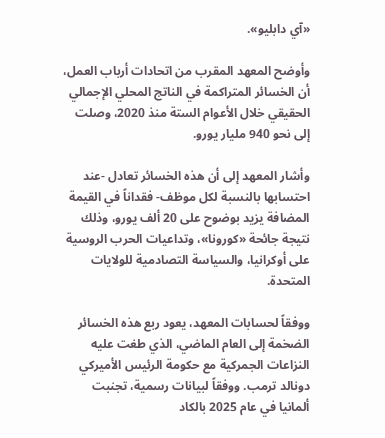«آي دابليو».

وأوضح المعهد المقرب من اتحادات أرباب العمل، أن الخسائر المتراكمة في الناتج المحلي الإجمالي الحقيقي خلال الأعوام الستة منذ 2020، وصلت إلى نحو 940 مليار يورو.

وأشار المعهد إلى أن هذه الخسائر تعادل -عند احتسابها بالنسبة لكل موظف- فقداناً في القيمة المضافة يزيد بوضوح على 20 ألف يورو، وذلك نتيجة جائحة «كورونا»، وتداعيات الحرب الروسية على أوكرانيا، والسياسة التصادمية للولايات المتحدة.

ووفقاً لحسابات المعهد، يعود ربع هذه الخسائر الضخمة إلى العام الماضي، الذي طغت عليه النزاعات الجمركية مع حكومة الرئيس الأميركي دونالد ترمب. ووفقاً لبيانات رسمية، تجنبت ألمانيا في عام 2025 بالكاد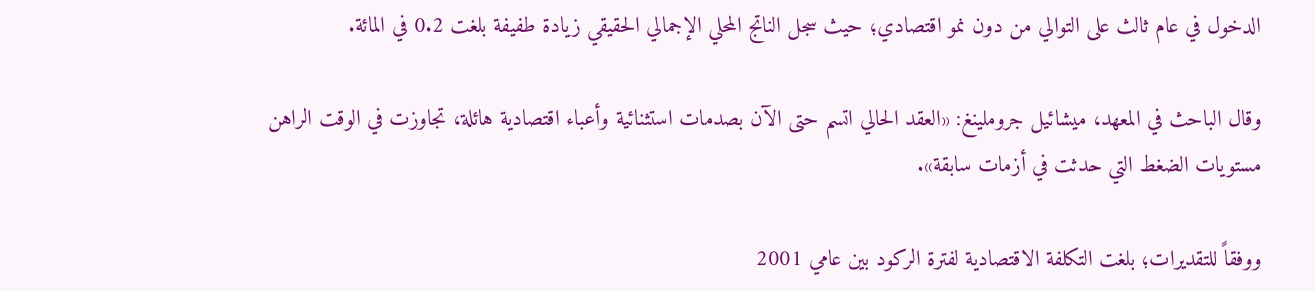الدخول في عام ثالث على التوالي من دون نمو اقتصادي؛ حيث سجل الناتج المحلي الإجمالي الحقيقي زيادة طفيفة بلغت 0.2 في المائة.

وقال الباحث في المعهد، ميشائيل جروملينغ: «العقد الحالي اتسم حتى الآن بصدمات استثنائية وأعباء اقتصادية هائلة، تجاوزت في الوقت الراهن مستويات الضغط التي حدثت في أزمات سابقة».

ووفقاً للتقديرات؛ بلغت التكلفة الاقتصادية لفترة الركود بين عامي 2001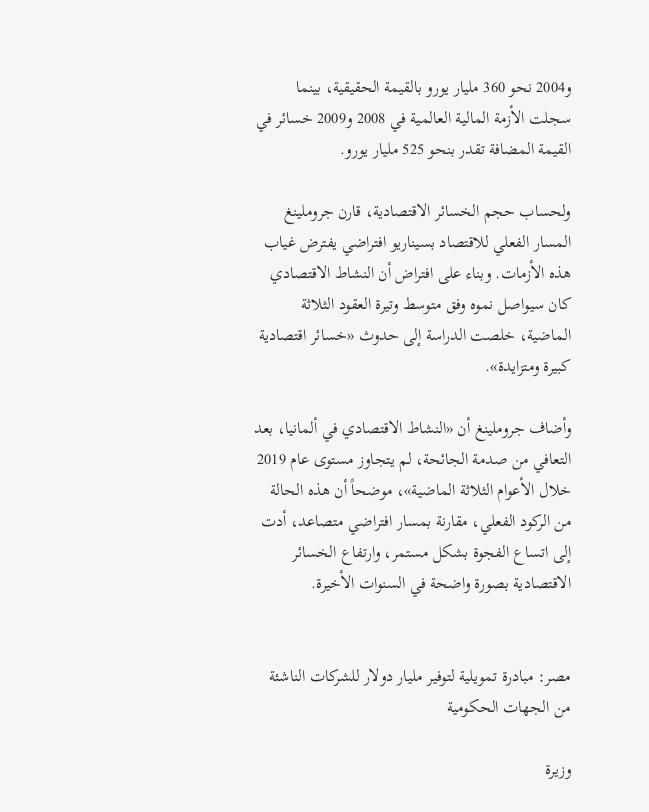و2004 نحو 360 مليار يورو بالقيمة الحقيقية، بينما سجلت الأزمة المالية العالمية في 2008 و2009 خسائر في القيمة المضافة تقدر بنحو 525 مليار يورو.

ولحساب حجم الخسائر الاقتصادية، قارن جروملينغ المسار الفعلي للاقتصاد بسيناريو افتراضي يفترض غياب هذه الأزمات. وبناء على افتراض أن النشاط الاقتصادي كان سيواصل نموه وفق متوسط وتيرة العقود الثلاثة الماضية، خلصت الدراسة إلى حدوث «خسائر اقتصادية كبيرة ومتزايدة».

وأضاف جروملينغ أن «النشاط الاقتصادي في ألمانيا، بعد التعافي من صدمة الجائحة، لم يتجاوز مستوى عام 2019 خلال الأعوام الثلاثة الماضية»، موضحاً أن هذه الحالة من الركود الفعلي، مقارنة بمسار افتراضي متصاعد، أدت إلى اتساع الفجوة بشكل مستمر، وارتفاع الخسائر الاقتصادية بصورة واضحة في السنوات الأخيرة.


مصر: مبادرة تمويلية لتوفير مليار دولار للشركات الناشئة من الجهات الحكومية

وزيرة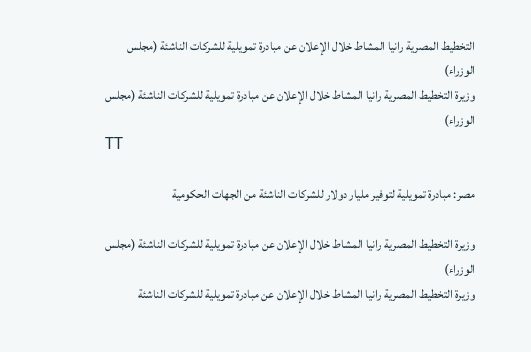التخطيط المصرية رانيا المشاط خلال الإعلان عن مبادرة تمويلية للشركات الناشئة (مجلس الوزراء)
وزيرة التخطيط المصرية رانيا المشاط خلال الإعلان عن مبادرة تمويلية للشركات الناشئة (مجلس الوزراء)
TT

مصر: مبادرة تمويلية لتوفير مليار دولار للشركات الناشئة من الجهات الحكومية

وزيرة التخطيط المصرية رانيا المشاط خلال الإعلان عن مبادرة تمويلية للشركات الناشئة (مجلس الوزراء)
وزيرة التخطيط المصرية رانيا المشاط خلال الإعلان عن مبادرة تمويلية للشركات الناشئة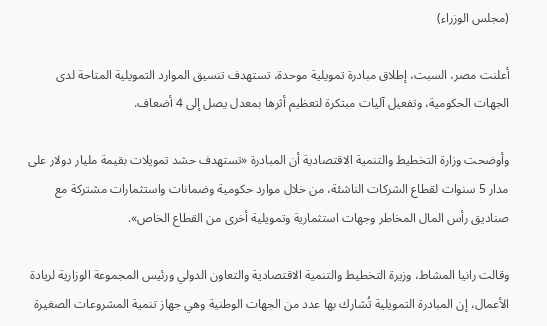(مجلس الوزراء)

أعلنت مصر، السبت، إطلاق مبادرة تمويلية موحدة، تستهدف تنسيق الموارد التمويلية المتاحة لدى الجهات الحكومية، وتفعيل آليات مبتكرة لتعظيم أثرها بمعدل يصل إلى 4 أضعاف.

وأوضحت وزارة التخطيط والتنمية الاقتصادية أن المبادرة «تستهدف حشد تمويلات بقيمة مليار دولار على مدار 5 سنوات لقطاع الشركات الناشئة، من خلال موارد حكومية وضمانات واستثمارات مشتركة مع صناديق رأس المال المخاطر وجهات استثمارية وتمويلية أخرى من القطاع الخاص».

وقالت رانيا المشاط، وزيرة التخطيط والتنمية الاقتصادية والتعاون الدولي ورئيس المجموعة الوزارية لريادة الأعمال، إن المبادرة التمويلية تُشارك بها عدد من الجهات الوطنية وهي جهاز تنمية المشروعات الصغيرة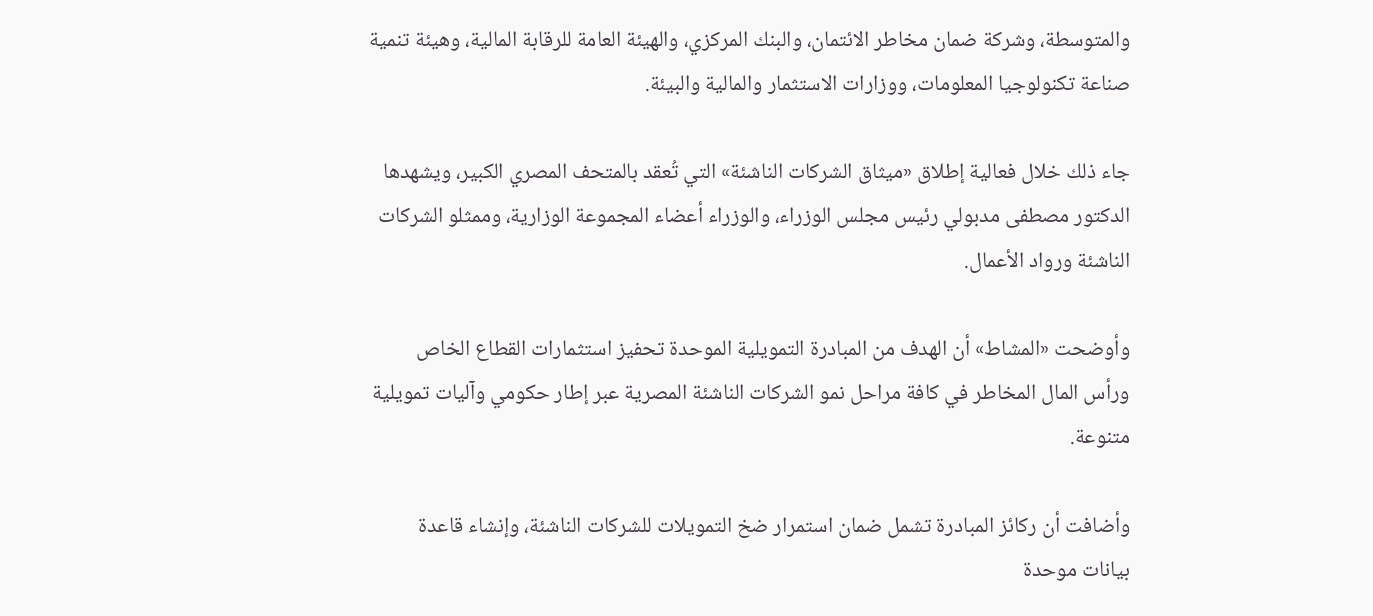والمتوسطة، وشركة ضمان مخاطر الائتمان، والبنك المركزي، والهيئة العامة للرقابة المالية، وهيئة تنمية صناعة تكنولوجيا المعلومات، ووزارات الاستثمار والمالية والبيئة.

جاء ذلك خلال فعالية إطلاق «ميثاق الشركات الناشئة» التي تُعقد بالمتحف المصري الكبير، ويشهدها الدكتور مصطفى مدبولي رئيس مجلس الوزراء، والوزراء أعضاء المجموعة الوزارية، وممثلو الشركات الناشئة ورواد الأعمال.

وأوضحت «المشاط» أن الهدف من المبادرة التمويلية الموحدة تحفيز استثمارات القطاع الخاص ورأس المال المخاطر في كافة مراحل نمو الشركات الناشئة المصرية عبر إطار حكومي وآليات تمويلية متنوعة.

وأضافت أن ركائز المبادرة تشمل ضمان استمرار ضخ التمويلات للشركات الناشئة، وإنشاء قاعدة بيانات موحدة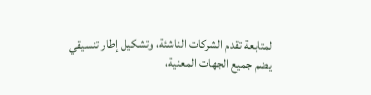لمتابعة تقدم الشركات الناشئة، وتشكيل إطار تنسيقي يضم جميع الجهات المعنية،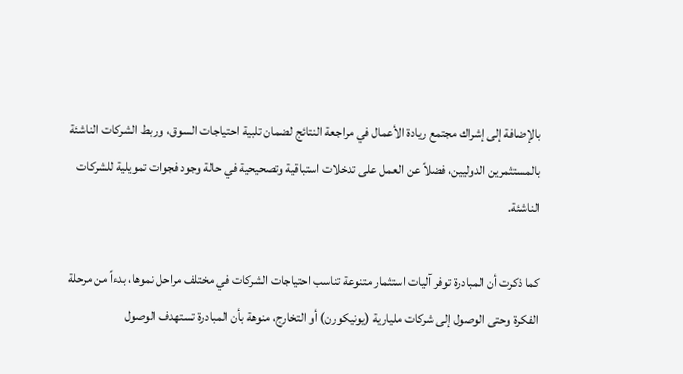بالإضافة إلى إشراك مجتمع ريادة الأعمال في مراجعة النتائج لضمان تلبية احتياجات السوق، وربط الشركات الناشئة بالمستثمرين الدوليين، فضلاً عن العمل على تدخلات استباقية وتصحيحية في حالة وجود فجوات تمويلية للشركات الناشئة.

كما ذكرت أن المبادرة توفر آليات استثمار متنوعة تناسب احتياجات الشركات في مختلف مراحل نموها، بدءاً من مرحلة الفكرة وحتى الوصول إلى شركات مليارية (يونيكورن) أو التخارج، منوهة بأن المبادرة تستهدف الوصول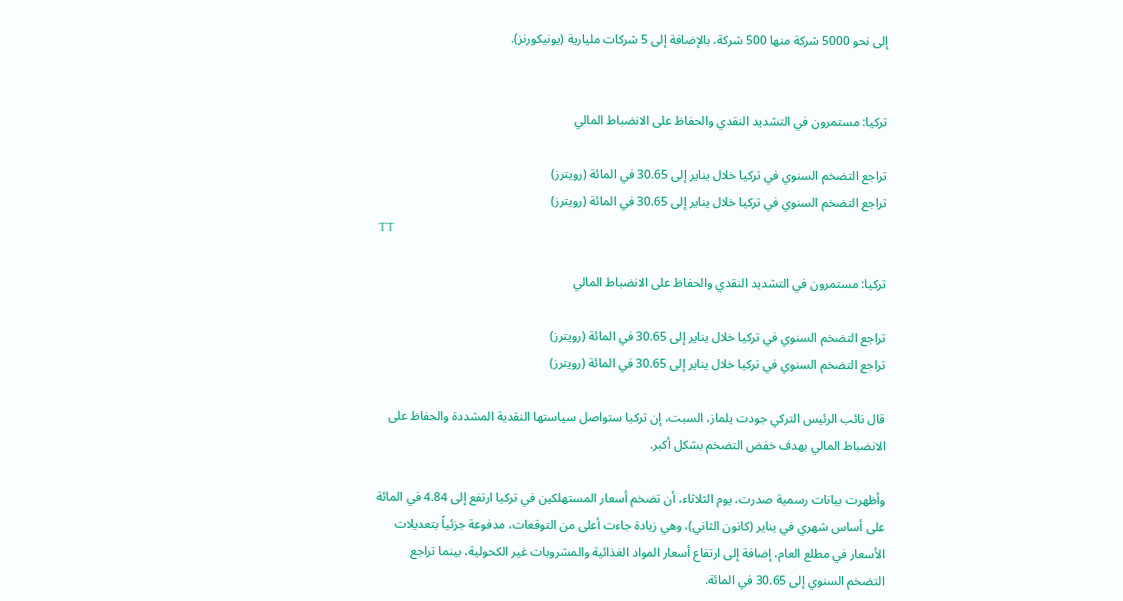إلى نحو 5000 شركة منها 500 شركة، بالإضافة إلى 5 شركات مليارية (يونيكورنز).


تركيا: مستمرون في التشديد النقدي والحفاظ على الانضباط المالي

تراجع التضخم السنوي في تركيا خلال يناير إلى 30.65 في المائة (رويترز)
تراجع التضخم السنوي في تركيا خلال يناير إلى 30.65 في المائة (رويترز)
TT

تركيا: مستمرون في التشديد النقدي والحفاظ على الانضباط المالي

تراجع التضخم السنوي في تركيا خلال يناير إلى 30.65 في المائة (رويترز)
تراجع التضخم السنوي في تركيا خلال يناير إلى 30.65 في المائة (رويترز)

قال نائب الرئيس التركي جودت يلماز، السبت، إن تركيا ستواصل سياستها النقدية المشددة والحفاظ على الانضباط المالي بهدف خفض التضخم بشكل أكبر.

وأظهرت بيانات رسمية صدرت، يوم الثلاثاء، أن تضخم أسعار المستهلكين في تركيا ارتفع إلى 4.84 في المائة على أساس شهري في يناير (كانون الثاني)، وهي زيادة جاءت أعلى من التوقعات، مدفوعة جزئياً بتعديلات الأسعار في ‌مطلع العام، ‌إضافة إلى ارتفاع أسعار ‌المواد الغذائية والمشروبات غير ‌الكحولية، بينما تراجع التضخم السنوي إلى 30.65 في المائة.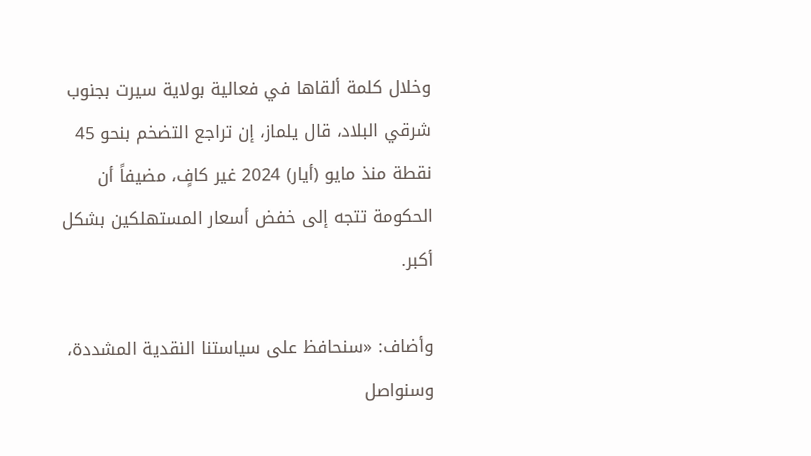وخلال كلمة ألقاها في فعالية بولاية سيرت بجنوب شرقي البلاد، قال يلماز، إن تراجع التضخم بنحو 45 نقطة منذ مايو (أيار) 2024 غير كافٍ، مضيفاً أن الحكومة تتجه إلى خفض أسعار المستهلكين بشكل أكبر.

وأضاف: «سنحافظ على سياستنا ‌النقدية المشددة، وسنواصل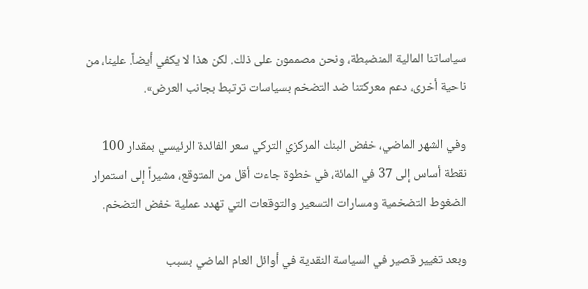سياساتنا المالية المنضبطة، ونحن مصممون على ذلك. لكن هذا لا يكفي أيضاً. علينا، من ناحية أخرى، دعم معركتنا ضد التضخم بسياسات ترتبط بجانب العرض».

وفي الشهر الماضي، خفض البنك المركزي التركي سعر الفائدة الرئيسي بمقدار 100 نقطة أساس إلى 37 في المائة، في خطوة جاءت أقل من المتوقع، مشيراً إلى استمرار الضغوط التضخمية ومسارات التسعير والتوقعات التي تهدد عملية خفض التضخم.

وبعد تغيير قصير في السياسة النقدية في أوائل العام الماضي بسبب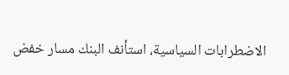الاضطرابات السياسية، استأنف البنك مسار خفض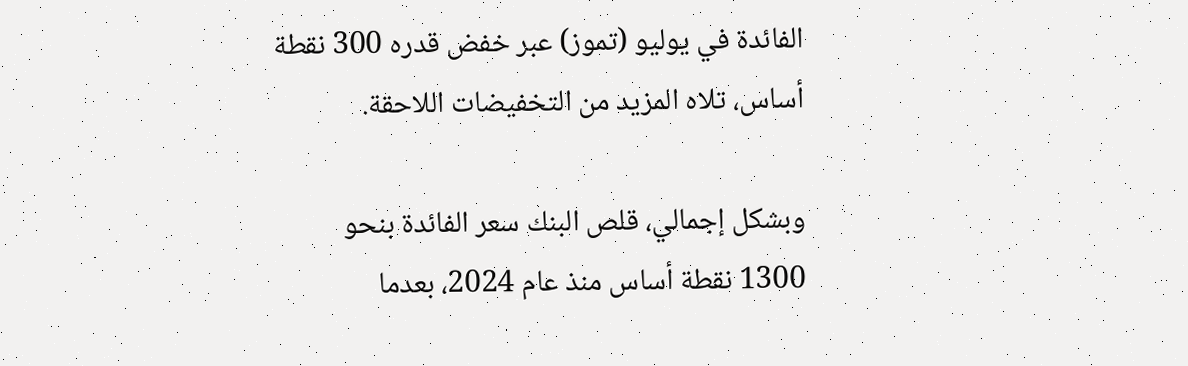الفائدة في يوليو (تموز) عبر خفض قدره 300 نقطة أساس، تلاه المزيد من التخفيضات اللاحقة.

وبشكل إجمالي، قلص البنك سعر الفائدة بنحو 1300 نقطة أساس منذ عام 2024، بعدما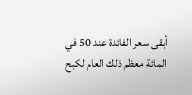أبقى سعر الفائدة عند ‌50 في المائة معظم ذلك العام لكبح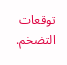توقعات التضخم.